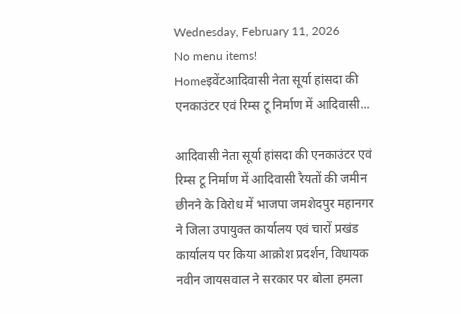Wednesday, February 11, 2026
No menu items!
Homeइवेंटआदिवासी नेता सूर्या हांसदा की एनकाउंटर एवं रिम्स टू निर्माण में आदिवासी...

आदिवासी नेता सूर्या हांसदा की एनकाउंटर एवं रिम्स टू निर्माण में आदिवासी रैयतों की जमीन छीनने के विरोध में भाजपा जमशेदपुर महानगर ने जिला उपायुक्त कार्यालय एवं चारों प्रखंड कार्यालय पर किया आक्रोश प्रदर्शन, विधायक नवीन जायसवाल ने सरकार पर बोला हमला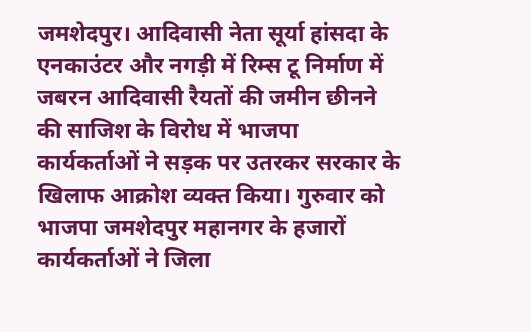जमशेदपुर। आदिवासी नेता सूर्या हांसदा के एनकाउंटर और नगड़ी में रिम्स टू निर्माण में जबरन आदिवासी रैयतों की जमीन छीनने की साजिश के विरोध में भाजपा कार्यकर्ताओं ने सड़क पर उतरकर सरकार के खिलाफ आक्रोश व्यक्त किया। गुरुवार को भाजपा जमशेदपुर महानगर के हजारों कार्यकर्ताओं ने जिला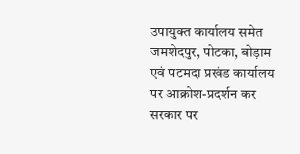उपायुक्त कार्यालय समेत जमशेदपुर, पोटका, बोड़ाम एवं पटमदा प्रखंड कार्यालय पर आक्रोश-प्रदर्शन कर सरकार पर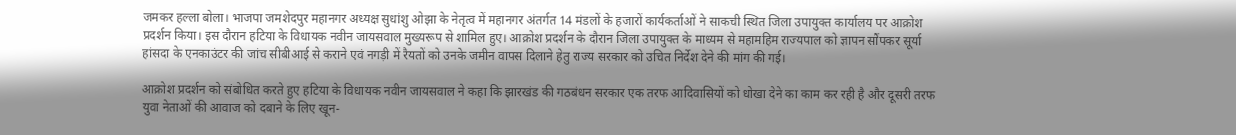जमकर हल्ला बोला। भाजपा जमशेदपुर महानगर अध्यक्ष सुधांशु ओझा के नेतृत्व में महानगर अंतर्गत 14 मंडलों के हजारों कार्यकर्ताओं ने साकची स्थित जिला उपायुक्त कार्यालय पर आक्रोश प्रदर्शन किया। इस दौरान हटिया के विधायक नवीन जायसवाल मुख्यरूप से शामिल हुए। आक्रोश प्रदर्शन के दौरान जिला उपायुक्त के माध्यम से महामहिम राज्यपाल को ज्ञापन सौंपकर सूर्या हांसदा के एनकाउंटर की जांच सीबीआई से कराने एवं नगड़ी में रैयतों को उनके जमीन वापस दिलाने हेतु राज्य सरकार को उचित निर्देश देने की मांग की गई।

आक्रोश प्रदर्शन को संबोधित करते हुए हटिया के विधायक नवीन जायसवाल ने कहा कि झारखंड की गठबंधन सरकार एक तरफ आदिवासियों को धोखा देने का काम कर रही है और दूसरी तरफ युवा नेताओं की आवाज को दबाने के लिए खून-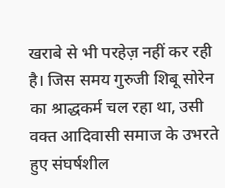खराबे से भी परहेज़ नहीं कर रही है। जिस समय गुरुजी शिबू सोरेन का श्राद्धकर्म चल रहा था, उसी वक्त आदिवासी समाज के उभरते हुए संघर्षशील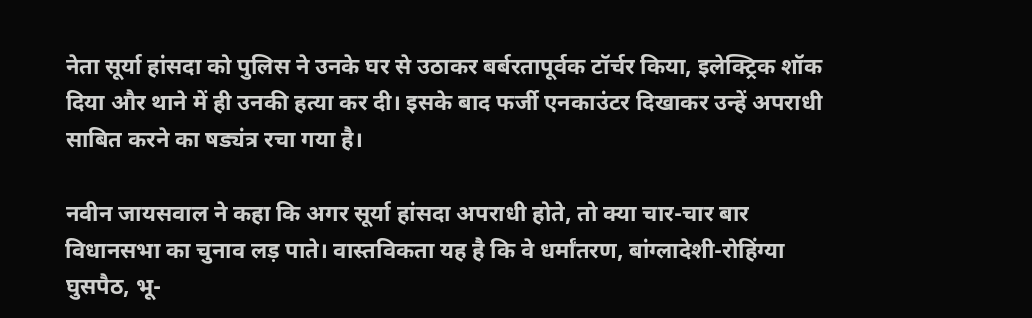नेता सूर्या हांसदा को पुलिस ने उनके घर से उठाकर बर्बरतापूर्वक टॉर्चर किया, इलेक्ट्रिक शॉक दिया और थाने में ही उनकी हत्या कर दी। इसके बाद फर्जी एनकाउंटर दिखाकर उन्हें अपराधी साबित करने का षड्यंत्र रचा गया है।

नवीन जायसवाल ने कहा कि अगर सूर्या हांसदा अपराधी होते, तो क्या चार-चार बार विधानसभा का चुनाव लड़ पाते। वास्तविकता यह है कि वे धर्मांतरण, बांग्लादेशी-रोहिंग्या घुसपैठ, भू-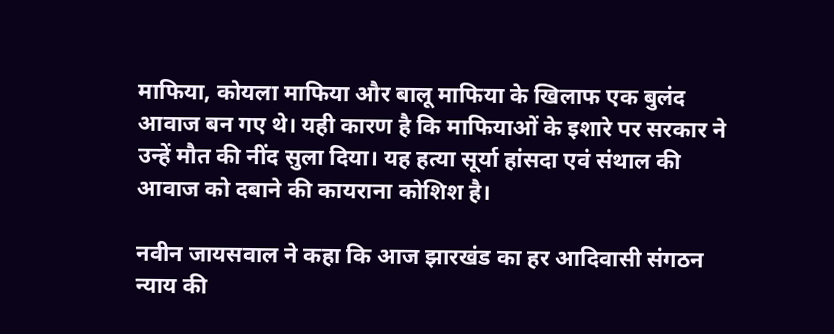माफिया, कोयला माफिया और बालू माफिया के खिलाफ एक बुलंद आवाज बन गए थे। यही कारण है कि माफियाओं के इशारे पर सरकार ने उन्हें मौत की नींद सुला दिया। यह हत्या सूर्या हांसदा एवं संथाल की आवाज को दबाने की कायराना कोशिश है।

नवीन जायसवाल ने कहा कि आज झारखंड का हर आदिवासी संगठन न्याय की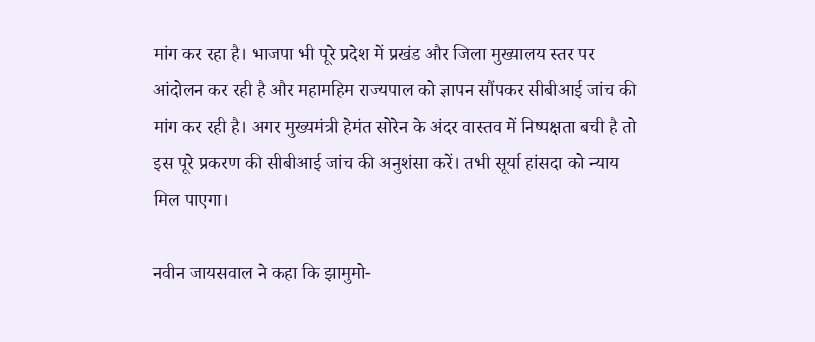मांग कर रहा है। भाजपा भी पूरे प्रदेश में प्रखंड और जिला मुख्यालय स्तर पर आंदोलन कर रही है और महामहिम राज्यपाल को ज्ञापन सौंपकर सीबीआई जांच की मांग कर रही है। अगर मुख्यमंत्री हेमंत सोरेन के अंदर वास्तव में निष्पक्षता बची है तो इस पूरे प्रकरण की सीबीआई जांच की अनुशंसा करें। तभी सूर्या हांसदा को न्याय मिल पाएगा।

नवीन जायसवाल ने कहा कि झामुमो-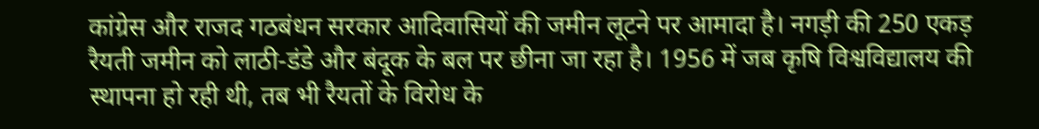कांग्रेस और राजद गठबंधन सरकार आदिवासियों की जमीन लूटने पर आमादा है। नगड़ी की 250 एकड़ रैयती जमीन को लाठी-डंडे और बंदूक के बल पर छीना जा रहा है। 1956 में जब कृषि विश्वविद्यालय की स्थापना हो रही थी, तब भी रैयतों के विरोध के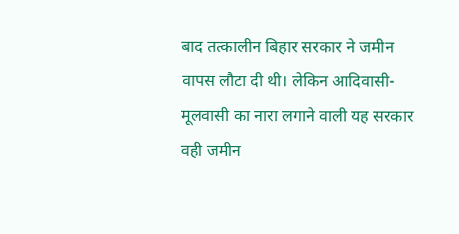बाद तत्कालीन बिहार सरकार ने जमीन वापस लौटा दी थी। लेकिन आदिवासी-मूलवासी का नारा लगाने वाली यह सरकार वही जमीन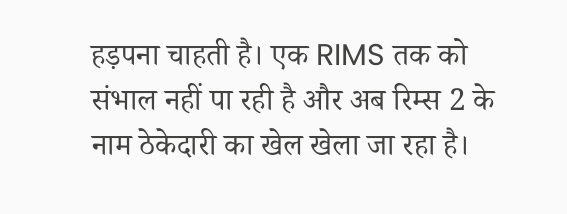हड़पना चाहती है। एक RIMS तक को संभाल नहीं पा रही है और अब रिम्स 2 के नाम ठेकेदारी का खेल खेला जा रहा है।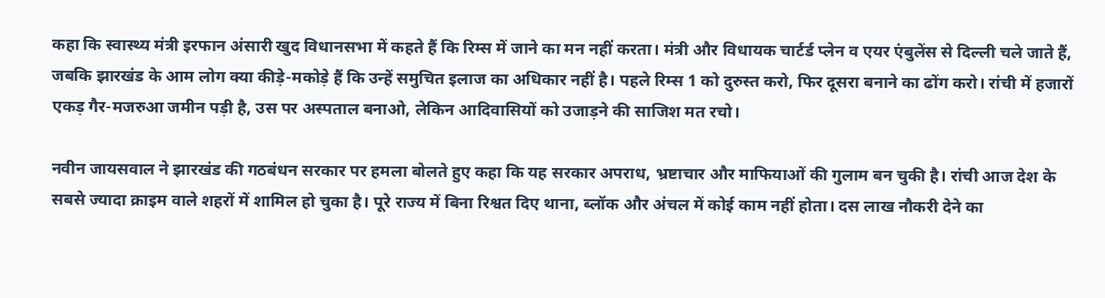कहा कि स्वास्थ्य मंत्री इरफान अंसारी खुद विधानसभा में कहते हैं कि रिम्स में जाने का मन नहीं करता। मंत्री और विधायक चार्टर्ड प्लेन व एयर एंबुलेंस से दिल्ली चले जाते हैं, जबकि झारखंड के आम लोग क्या कीड़े-मकोड़े हैं कि उन्हें समुचित इलाज का अधिकार नहीं है। पहले रिम्स 1 को दुरुस्त करो, फिर दूसरा बनाने का ढोंग करो। रांची में हजारों एकड़ गैर-मजरुआ जमीन पड़ी है, उस पर अस्पताल बनाओ, लेकिन आदिवासियों को उजाड़ने की साजिश मत रचो।

नवीन जायसवाल ने झारखंड की गठबंधन सरकार पर हमला बोलते हुए कहा कि यह सरकार अपराध, भ्रष्टाचार और माफियाओं की गुलाम बन चुकी है। रांची आज देश के सबसे ज्यादा क्राइम वाले शहरों में शामिल हो चुका है। पूरे राज्य में बिना रिश्वत दिए थाना, ब्लॉक और अंचल में कोई काम नहीं होता। दस लाख नौकरी देने का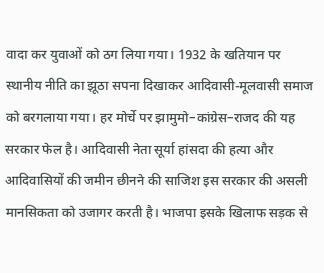वादा कर युवाओं को ठग लिया गया। 1932 के खतियान पर स्थानीय नीति का झूठा सपना दिखाकर आदिवासी-मूलवासी समाज को बरगलाया गया। हर मोर्चे पर झामुमो–कांग्रेस–राजद की यह सरकार फेल है। आदिवासी नेता सूर्या हांसदा की हत्या और आदिवासियों की जमीन छीनने की साजिश इस सरकार की असली मानसिकता को उजागर करती है। भाजपा इसके खिलाफ सड़क से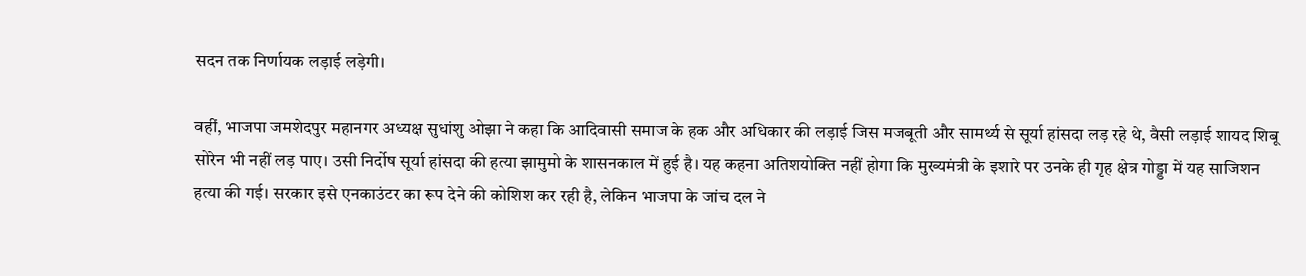सदन तक निर्णायक लड़ाई लड़ेगी।

वहीं, भाजपा जमशेदपुर महानगर अध्यक्ष सुधांशु ओझा ने कहा कि आदिवासी समाज के हक और अधिकार की लड़ाई जिस मजबूती और सामर्थ्य से सूर्या हांसदा लड़ रहे थे, वैसी लड़ाई शायद शिबू सोरेन भी नहीं लड़ पाए। उसी निर्दोष सूर्या हांसदा की हत्या झामुमो के शासनकाल में हुई है। यह कहना अतिशयोक्ति नहीं होगा कि मुख्यमंत्री के इशारे पर उनके ही गृह क्षेत्र गोड्डा में यह साजिशन हत्या की गई। सरकार इसे एनकाउंटर का रूप देने की कोशिश कर रही है, लेकिन भाजपा के जांच दल ने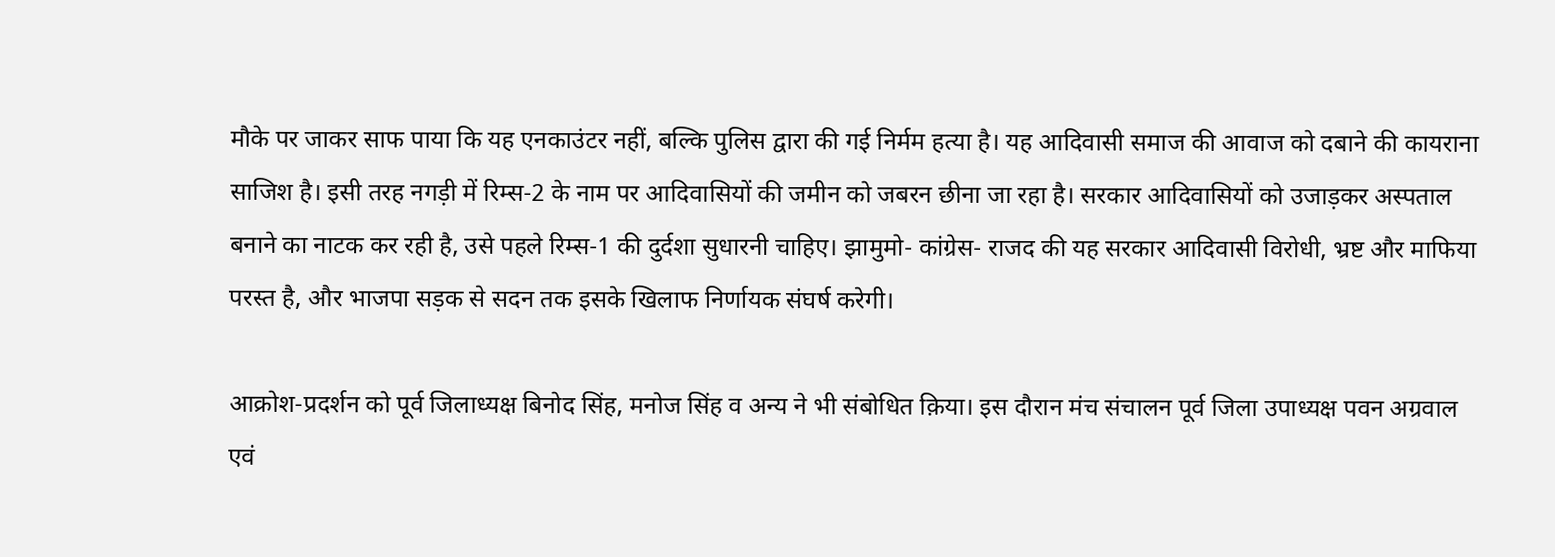मौके पर जाकर साफ पाया कि यह एनकाउंटर नहीं, बल्कि पुलिस द्वारा की गई निर्मम हत्या है। यह आदिवासी समाज की आवाज को दबाने की कायराना साजिश है। इसी तरह नगड़ी में रिम्स-2 के नाम पर आदिवासियों की जमीन को जबरन छीना जा रहा है। सरकार आदिवासियों को उजाड़कर अस्पताल बनाने का नाटक कर रही है, उसे पहले रिम्स-1 की दुर्दशा सुधारनी चाहिए। झामुमो- कांग्रेस- राजद की यह सरकार आदिवासी विरोधी, भ्रष्ट और माफिया परस्त है, और भाजपा सड़क से सदन तक इसके खिलाफ निर्णायक संघर्ष करेगी।

आक्रोश-प्रदर्शन को पूर्व जिलाध्यक्ष बिनोद सिंह, मनोज सिंह व अन्य ने भी संबोधित क़िया। इस दौरान मंच संचालन पूर्व जिला उपाध्यक्ष पवन अग्रवाल एवं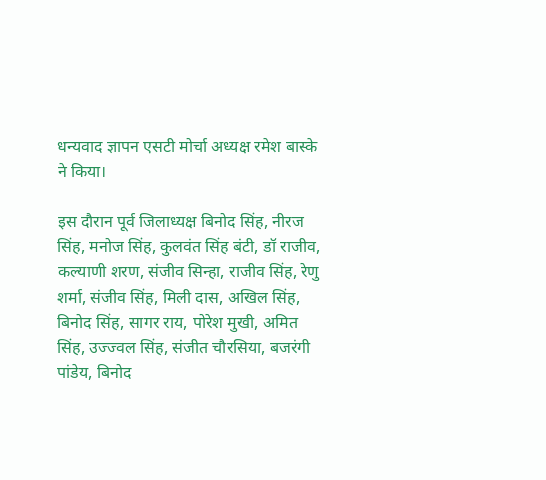धन्यवाद ज्ञापन एसटी मोर्चा अध्यक्ष रमेश बास्के ने किया।

इस दौरान पूर्व जिलाध्यक्ष बिनोद सिंह, नीरज सिंह, मनोज सिंह, कुलवंत सिंह बंटी, डॉ राजीव, कल्याणी शरण, संजीव सिन्हा, राजीव सिंह, रेणु शर्मा, संजीव सिंह, मिली दास, अखिल सिंह, बिनोद सिंह, सागर राय, पोरेश मुखी, अमित सिंह, उज्ज्वल सिंह, संजीत चौरसिया, बजरंगी पांडेय, बिनोद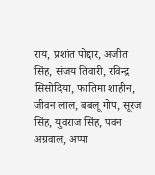राय, प्रशांत पोद्दार, अजीत सिंह, संजय तिवारी, रविन्द्र सिसोदिया, फातिमा शाहीन, जीवन लाल, बबलू गोप, सूरज सिंह, युवराज सिंह, पवन अग्रवाल, अप्पा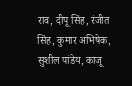राव, दीपू सिंह, रंजीत सिंह, कुमार अभिषेक, सुशील पांडेय, काजू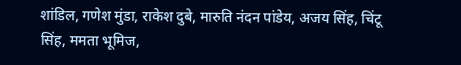शांडिल, गणेश मुंडा, राकेश दुबे, मारुति नंदन पांडेय, अजय सिंह, चिंटू सिंह, ममता भूमिज,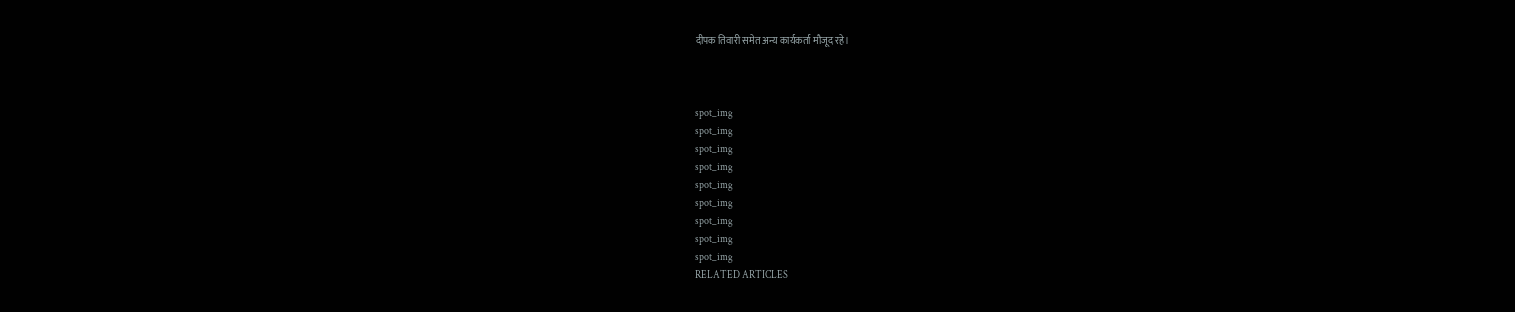दीपक तिवारी समेत अन्य कार्यकर्ता मौजूद रहे।



spot_img
spot_img
spot_img
spot_img
spot_img
spot_img
spot_img
spot_img
spot_img
RELATED ARTICLES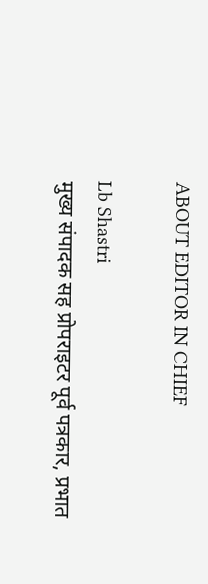ABOUT EDITOR IN CHIEF

Lb Shastri
मुख्य संपादक सह प्रोपराइटर पूर्व पत्रकार, प्रभात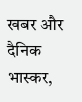खबर और दैनिक भास्कर,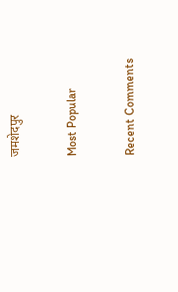जमशेदपुर

Most Popular

Recent Comments